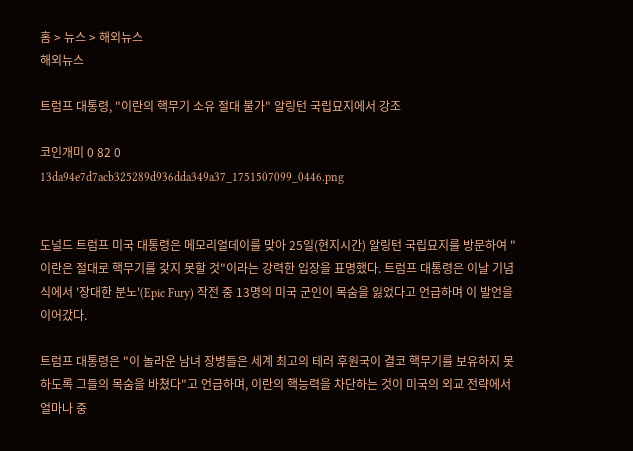홈 > 뉴스 > 해외뉴스
해외뉴스

트럼프 대통령, "이란의 핵무기 소유 절대 불가" 알링턴 국립묘지에서 강조

코인개미 0 82 0
13da94e7d7acb325289d936dda349a37_1751507099_0446.png


도널드 트럼프 미국 대통령은 메모리얼데이를 맞아 25일(현지시간) 알링턴 국립묘지를 방문하여 "이란은 절대로 핵무기를 갖지 못할 것"이라는 강력한 입장을 표명했다. 트럼프 대통령은 이날 기념식에서 '장대한 분노'(Epic Fury) 작전 중 13명의 미국 군인이 목숨을 잃었다고 언급하며 이 발언을 이어갔다.

트럼프 대통령은 "이 놀라운 남녀 장병들은 세계 최고의 테러 후원국이 결코 핵무기를 보유하지 못하도록 그들의 목숨을 바쳤다"고 언급하며, 이란의 핵능력을 차단하는 것이 미국의 외교 전략에서 얼마나 중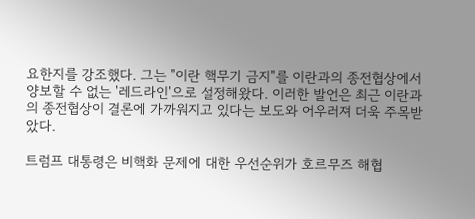요한지를 강조했다. 그는 "이란 핵무기 금지"를 이란과의 종전협상에서 양보할 수 없는 '레드라인'으로 설정해왔다. 이러한 발언은 최근 이란과의 종전협상이 결론에 가까워지고 있다는 보도와 어우러져 더욱 주목받았다.

트럼프 대통령은 비핵화 문제에 대한 우선순위가 호르무즈 해협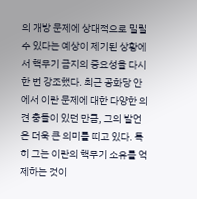의 개방 문제에 상대적으로 밀릴 수 있다는 예상이 제기된 상황에서 핵무기 금지의 중요성을 다시 한 번 강조했다. 최근 공화당 안에서 이란 문제에 대한 다양한 의견 충돌이 있던 만큼, 그의 발언은 더욱 큰 의미를 띠고 있다. 특히 그는 이란의 핵무기 소유를 억제하는 것이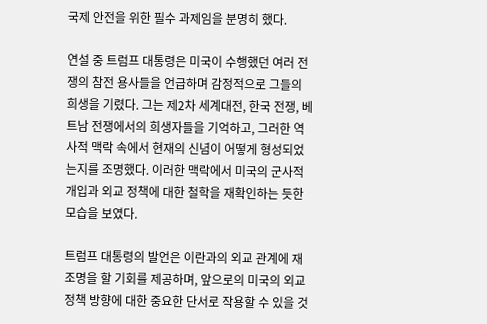국제 안전을 위한 필수 과제임을 분명히 했다.

연설 중 트럼프 대통령은 미국이 수행했던 여러 전쟁의 참전 용사들을 언급하며 감정적으로 그들의 희생을 기렸다. 그는 제2차 세계대전, 한국 전쟁, 베트남 전쟁에서의 희생자들을 기억하고, 그러한 역사적 맥락 속에서 현재의 신념이 어떻게 형성되었는지를 조명했다. 이러한 맥락에서 미국의 군사적 개입과 외교 정책에 대한 철학을 재확인하는 듯한 모습을 보였다.

트럼프 대통령의 발언은 이란과의 외교 관계에 재조명을 할 기회를 제공하며, 앞으로의 미국의 외교정책 방향에 대한 중요한 단서로 작용할 수 있을 것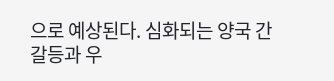으로 예상된다. 심화되는 양국 간 갈등과 우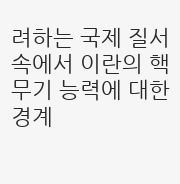려하는 국제 질서 속에서 이란의 핵무기 능력에 대한 경계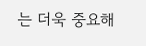는 더욱 중요해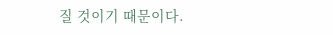질 것이기 때문이다.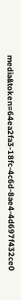media&token=64ea2fa3-18fc-4c6d-8ae4-4d697f432ce0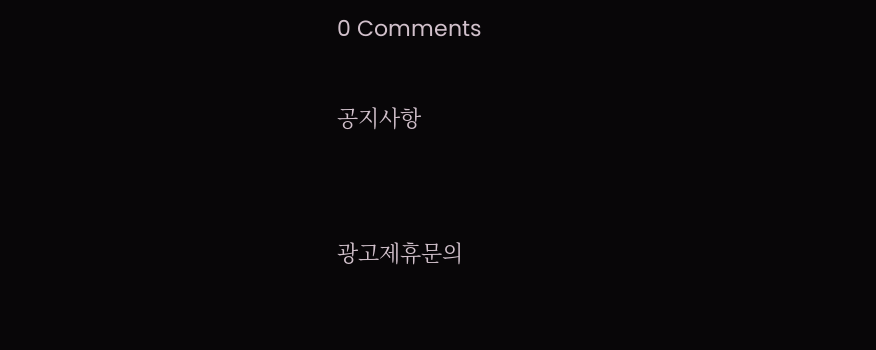0 Comments

공지사항


광고제휴문의